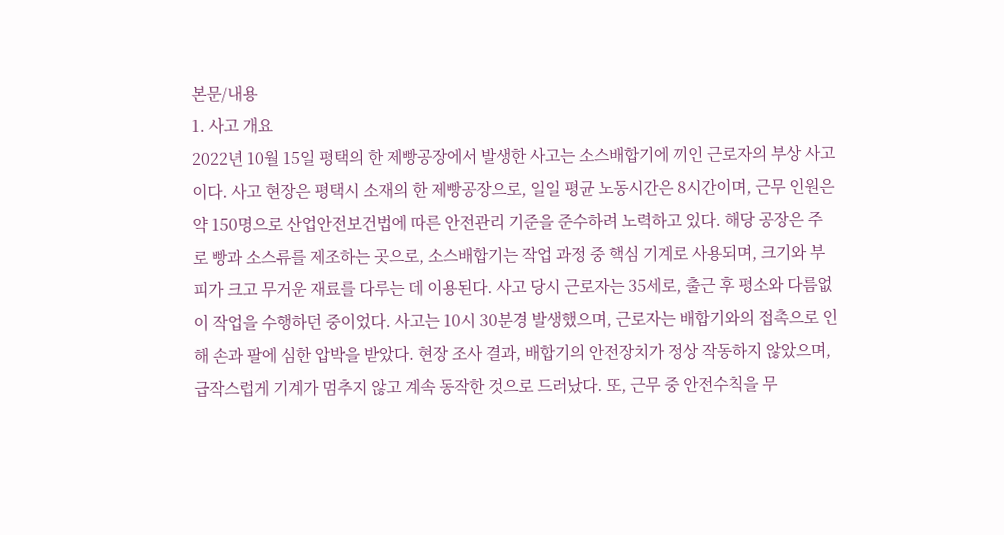본문/내용
1. 사고 개요
2022년 10월 15일 평택의 한 제빵공장에서 발생한 사고는 소스배합기에 끼인 근로자의 부상 사고이다. 사고 현장은 평택시 소재의 한 제빵공장으로, 일일 평균 노동시간은 8시간이며, 근무 인원은 약 150명으로 산업안전보건법에 따른 안전관리 기준을 준수하려 노력하고 있다. 해당 공장은 주로 빵과 소스류를 제조하는 곳으로, 소스배합기는 작업 과정 중 핵심 기계로 사용되며, 크기와 부피가 크고 무거운 재료를 다루는 데 이용된다. 사고 당시 근로자는 35세로, 출근 후 평소와 다름없이 작업을 수행하던 중이었다. 사고는 10시 30분경 발생했으며, 근로자는 배합기와의 접촉으로 인해 손과 팔에 심한 압박을 받았다. 현장 조사 결과, 배합기의 안전장치가 정상 작동하지 않았으며, 급작스럽게 기계가 멈추지 않고 계속 동작한 것으로 드러났다. 또, 근무 중 안전수칙을 무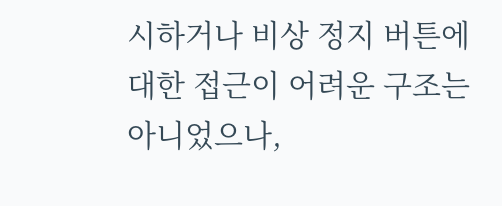시하거나 비상 정지 버튼에 대한 접근이 어려운 구조는 아니었으나,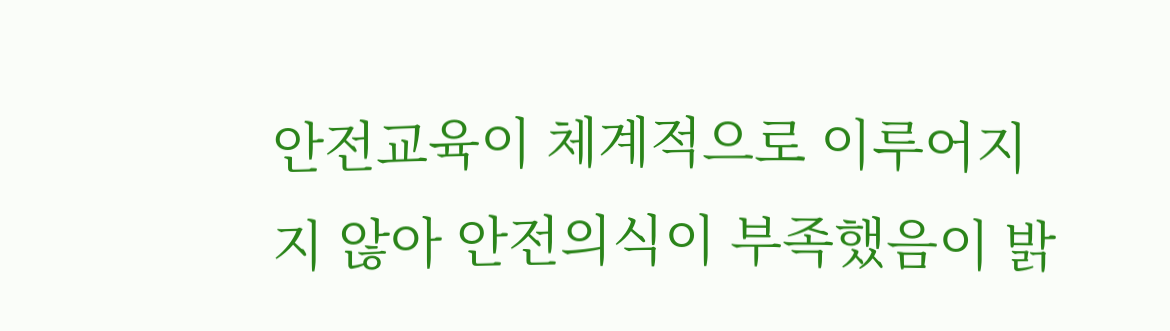안전교육이 체계적으로 이루어지지 않아 안전의식이 부족했음이 밝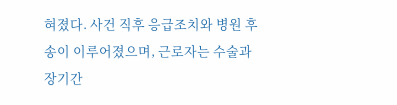혀졌다. 사건 직후 응급조치와 병원 후송이 이루어졌으며, 근로자는 수술과 장기간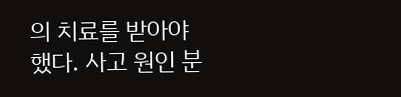의 치료를 받아야 했다. 사고 원인 분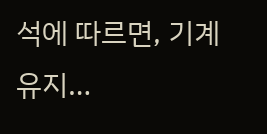석에 따르면, 기계 유지…